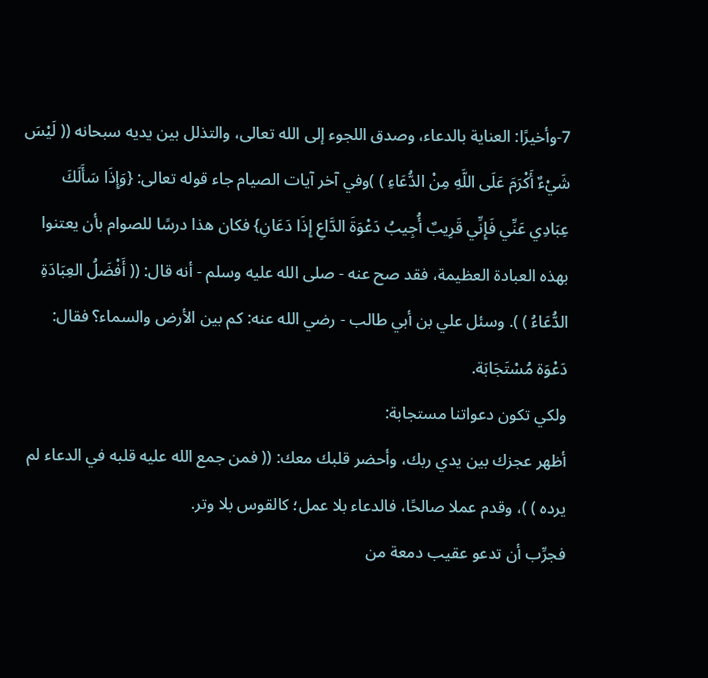7-وأخيرًا: العناية بالدعاء، وصدق اللجوء إلى الله تعالى، والتذلل بين يديه سبحانه (( لَيْسَ شَيْءٌ أَكْرَمَ عَلَى اللَّهِ مِنْ الدُّعَاءِ ) )وفي آخر آيات الصيام جاء قوله تعالى: {وَإِذَا سَأَلَكَ عِبَادِي عَنِّي فَإِنِّي قَرِيبٌ أُجِيبُ دَعْوَةَ الدَّاعِ إِذَا دَعَانِ} فكان هذا درسًا للصوام بأن يعتنوا بهذه العبادة العظيمة، فقد صح عنه - صلى الله عليه وسلم - أنه قال: (( أَفْضَلُ العِبَادَةِ الدُّعَاءُ ) ). وسئل علي بن أبي طالب - رضي الله عنه: كم بين الأرض والسماء؟ فقال: دَعْوَة مُسْتَجَابَة.
ولكي تكون دعواتنا مستجابة:
أظهر عجزك بين يدي ربك، وأحضر قلبك معك: (( فمن جمع الله عليه قلبه في الدعاء لم يرده ) )، وقدم عملا صالحًا، فالدعاء بلا عمل؛ كالقوس بلا وتر.
فجرِّب أن تدعو عقيب دمعة من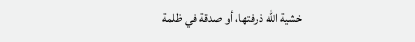خشية الله ذرفتها، أو صدقة في ظلمة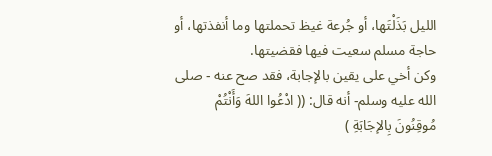الليل بَذَلْتَها، أو جُرعة غيظ تحملتها وما أنفذتها، أو حاجة مسلم سعيت فيها فقضيتها.
وكن أخي على يقين بالإجابة، فقد صح عنه - صلى الله عليه وسلم- أنه قال: (( ادْعُوا اللهَ وَأَنْتُمْ مُوقِنُونَ بِالإجَابَةِ )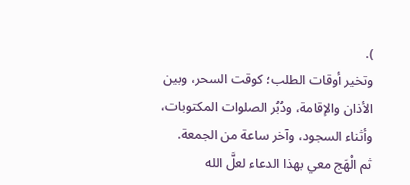).
وتخير أوقات الطلب؛ كوقت السحر، وبين الأذان والإقامة، ودُبُر الصلوات المكتوبات، وأثناء السجود، وآخر ساعة من الجمعة.
ثم الْهَج معي بهذا الدعاء لعلَّ الله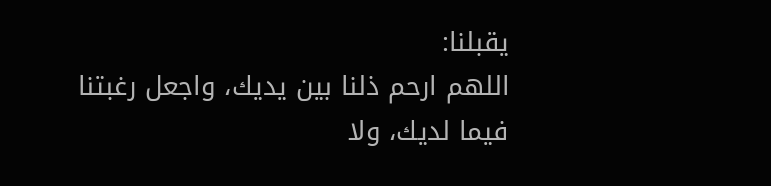يقبلنا:
اللهم ارحم ذلنا بين يديك، واجعل رغبتنا فيما لديك، ولا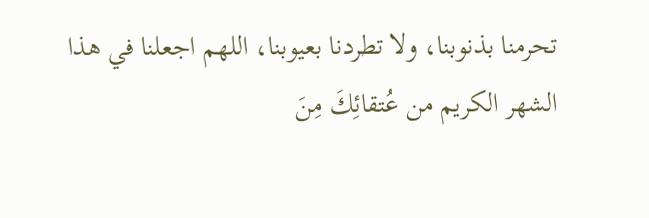تحرمنا بذنوبنا، ولا تطردنا بعيوبنا، اللهم اجعلنا في هذا الشهر الكريم من عُتقائِكَ مِنَ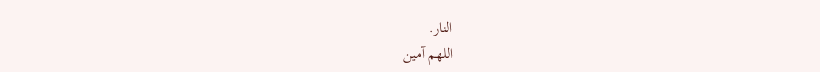النار.
اللهم آمين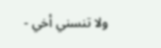ولا تنسني أخي -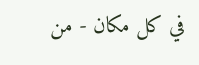في كل مكان - من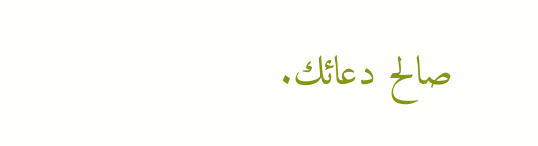صالح دعائك.